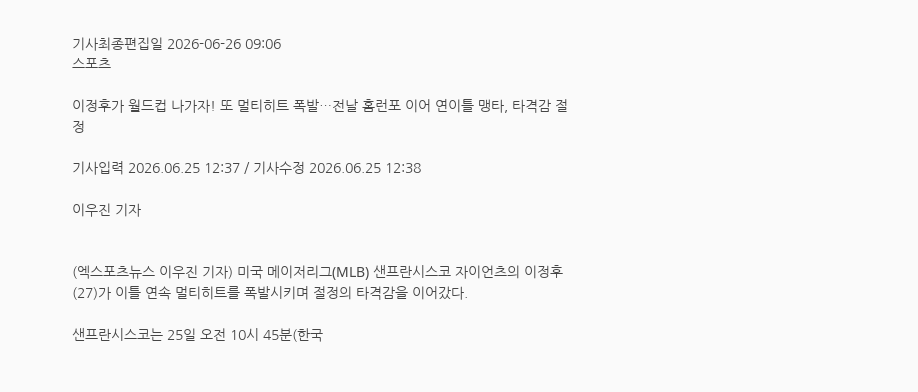기사최종편집일 2026-06-26 09:06
스포츠

이정후가 월드컵 나가자! 또 멀티히트 폭발…전날 홈런포 이어 연이틀 맹타, 타격감 절정

기사입력 2026.06.25 12:37 / 기사수정 2026.06.25 12:38

이우진 기자


(엑스포츠뉴스 이우진 기자) 미국 메이저리그(MLB) 샌프란시스코 자이언츠의 이정후(27)가 이틀 연속 멀티히트를 폭발시키며 절정의 타격감을 이어갔다.

샌프란시스코는 25일 오전 10시 45분(한국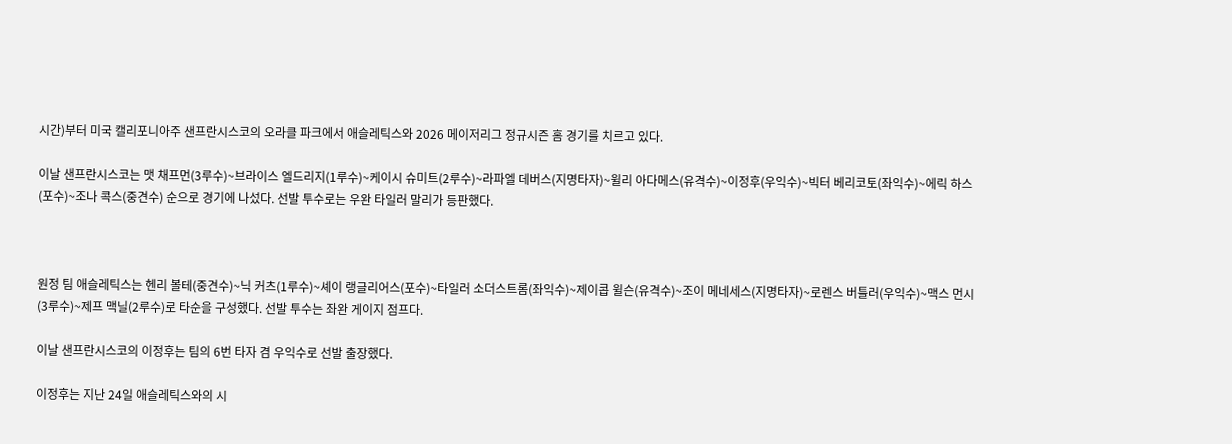시간)부터 미국 캘리포니아주 샌프란시스코의 오라클 파크에서 애슬레틱스와 2026 메이저리그 정규시즌 홈 경기를 치르고 있다.

이날 샌프란시스코는 맷 채프먼(3루수)~브라이스 엘드리지(1루수)~케이시 슈미트(2루수)~라파엘 데버스(지명타자)~윌리 아다메스(유격수)~이정후(우익수)~빅터 베리코토(좌익수)~에릭 하스(포수)~조나 콕스(중견수) 순으로 경기에 나섰다. 선발 투수로는 우완 타일러 말리가 등판했다.



원정 팀 애슬레틱스는 헨리 볼테(중견수)~닉 커츠(1루수)~셰이 랭글리어스(포수)~타일러 소더스트롬(좌익수)~제이콥 윌슨(유격수)~조이 메네세스(지명타자)~로렌스 버틀러(우익수)~맥스 먼시(3루수)~제프 맥닐(2루수)로 타순을 구성했다. 선발 투수는 좌완 게이지 점프다.

이날 샌프란시스코의 이정후는 팀의 6번 타자 겸 우익수로 선발 출장했다.

이정후는 지난 24일 애슬레틱스와의 시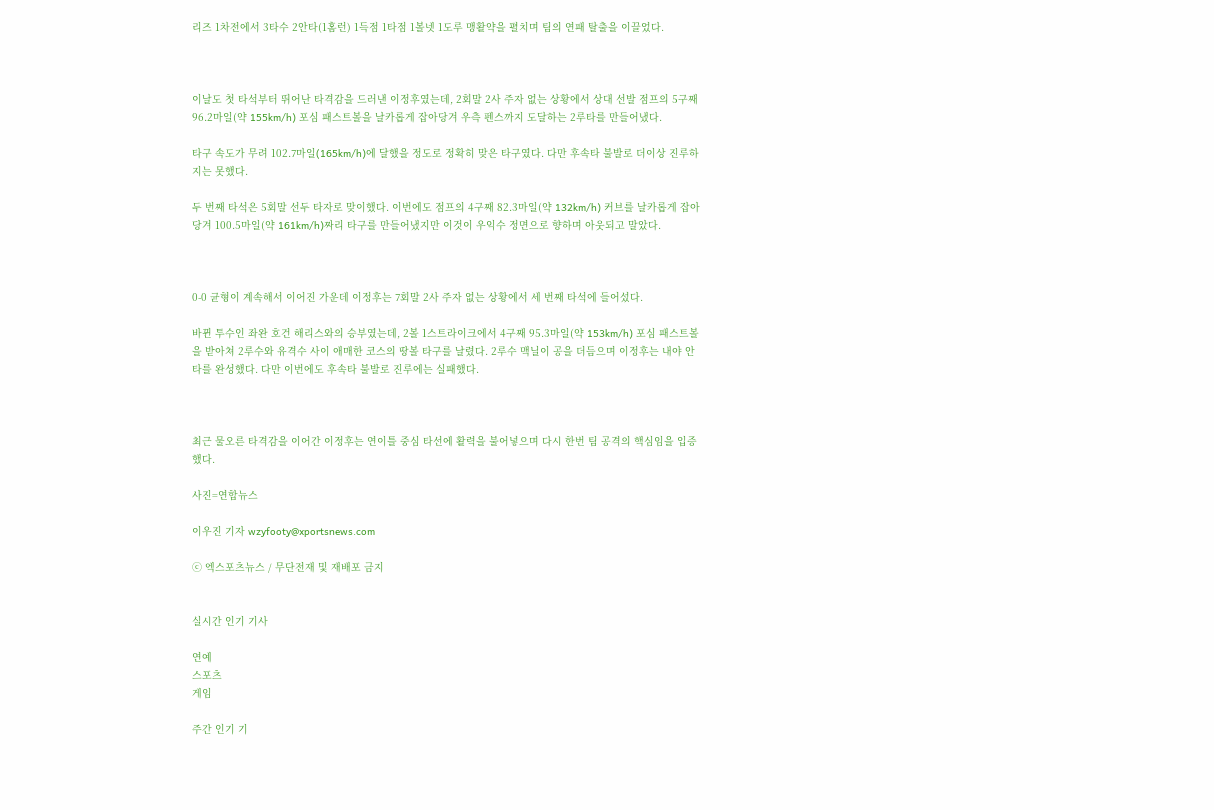리즈 1차전에서 3타수 2안타(1홈런) 1득점 1타점 1볼넷 1도루 맹활약을 펼치며 팀의 연패 탈출을 이끌었다.



이날도 첫 타석부터 뛰어난 타격감을 드러낸 이정후였는데, 2회말 2사 주자 없는 상황에서 상대 선발 점프의 5구째 96.2마일(약 155km/h) 포심 패스트볼을 날카롭게 잡아당겨 우측 펜스까지 도달하는 2루타를 만들어냈다.

타구 속도가 무려 102.7마일(165km/h)에 달했을 정도로 정확히 맞은 타구였다. 다만 후속타 불발로 더이상 진루하지는 못했다.

두 번째 타석은 5회말 선두 타자로 맞이했다. 이번에도 점프의 4구째 82.3마일(약 132km/h) 커브를 날카롭게 잡아당겨 100.5마일(약 161km/h)짜리 타구를 만들어냈지만 이것이 우익수 정면으로 향하며 아웃되고 말았다.



0-0 균형이 계속해서 이어진 가운데 이정후는 7회말 2사 주자 없는 상황에서 세 번째 타석에 들어섰다.

바뀐 투수인 좌완 호건 해리스와의 승부였는데, 2볼 1스트라이크에서 4구째 95.3마일(약 153km/h) 포심 패스트볼을 받아쳐 2루수와 유격수 사이 애매한 코스의 땅볼 타구를 날렸다. 2루수 맥닐이 공을 더듬으며 이정후는 내야 안타를 완성했다. 다만 이번에도 후속타 불발로 진루에는 실패했다.



최근 물오른 타격감을 이어간 이정후는 연이틀 중심 타선에 활력을 불어넣으며 다시 한번 팀 공격의 핵심임을 입증했다.

사진=연합뉴스

이우진 기자 wzyfooty@xportsnews.com

ⓒ 엑스포츠뉴스 / 무단전재 및 재배포 금지


실시간 인기 기사

연예
스포츠
게임

주간 인기 기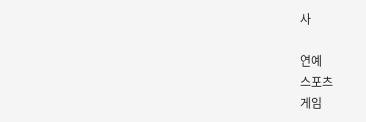사

연예
스포츠
게임